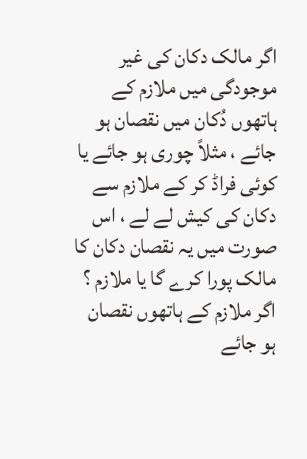اگر مالک دکان کی غیر موجودگی میں ملازم کے ہاتھوں دُکان میں نقصان ہو جائے ، مثلاً چوری ہو جائے یا کوئی فراڈ کر کے ملازم سے دکان کی کیش لے لے ، اس صورت میں یہ نقصان دکان کا مالک پورا کرے گا یا ملازم ؟ اگر ملازم کے ہاتھوں نقصان ہو جائے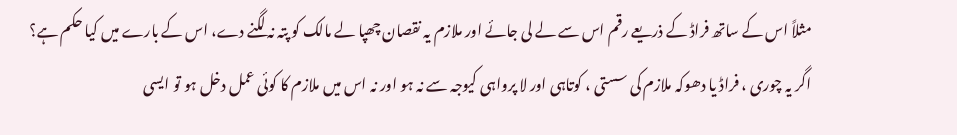مثلاً اس کے ساتھ فراڈ کے ذریعے رقم اس سے لے لی جائے اور ملازم یہ نقصان چھپا لے مالک کو پتہ نہ لگنے دے، اس کے بارے میں کیا حکم ہے؟
اگر یہ چوری ، فراڈ یا دھوکہ ملازم کی سستی ، کوتاہی اور لا پرواہی کیوجہ سے نہ ہو اور نہ اس میں ملازم کا کوئی عمل دخل ہو تو ایسی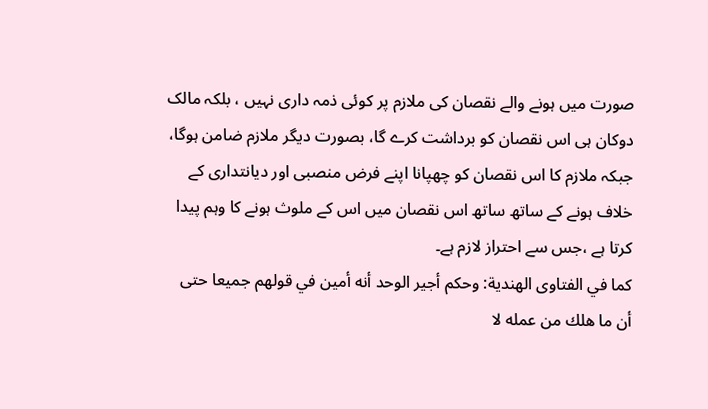صورت میں ہونے والے نقصان کی ملازم پر کوئی ذمہ داری نہیں ، بلکہ مالک دوکان ہی اس نقصان کو برداشت کرے گا، بصورت دیگر ملازم ضامن ہوگا، جبکہ ملازم کا اس نقصان کو چھپانا اپنے فرض منصبی اور دیانتداری کے خلاف ہونے کے ساتھ ساتھ اس نقصان میں اس کے ملوث ہونے کا وہم پیدا کرتا ہے ،جس سے احتراز لازم ہے۔
كما في الفتاوى الهندية: وحكم أجير الوحد أنه أمين في قولهم جميعا حتى أن ما هلك من عمله لا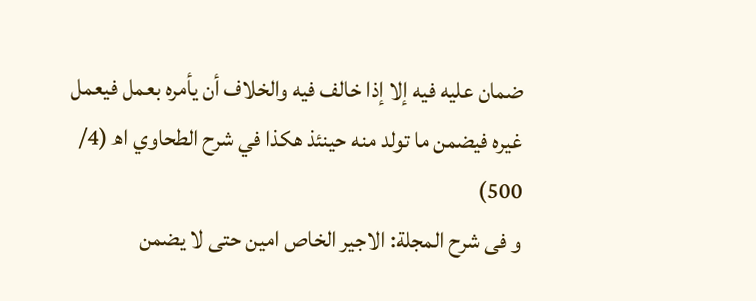ضمان عليه فيه إلا إذا خالف فيه والخلاف أن يأمره بعمل فيعمل غيره فيضمن ما تولد منه حينئذ هكذا في شرح الطحاوي اھ (4/ 500)
و فی شرح المجلة: الاجیر الخاص امین حتی لا یضمن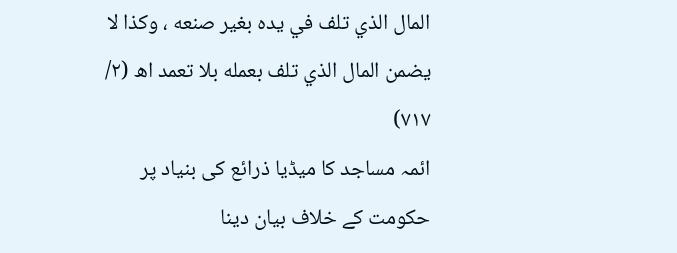المال الذي تلف في يده بغير صنعه ، وكذا لا يضمن المال الذي تلف بعمله بلا تعمد اھ (۲/ ۷۱۷)
ائمہ مساجد کا میڈیا ذرائع کی بنیاد پر حکومت کے خلاف بیان دینا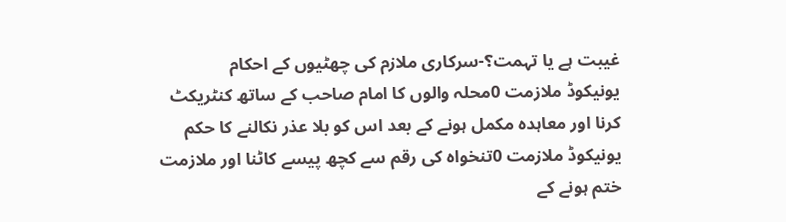غیبت ہے یا تہمت؟-سرکاری ملازم کی چھٹیوں کے احکام
یونیکوڈ ملازمت 0محلہ والوں کا امام صاحب کے ساتھ کنٹریکٹ کرنا اور معاہدہ مکمل ہونے کے بعد اس کو بلا عذر نکالنے کا حکم
یونیکوڈ ملازمت 0تنخواہ کی رقم سے کچھ پیسے کاٹنا اور ملازمت ختم ہونے کے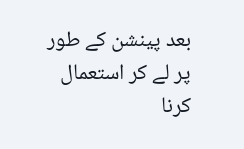بعد پینشن کے طور پر لے کر استعمال کرنا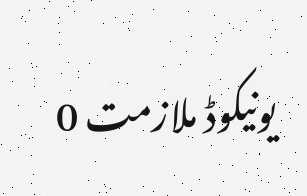یونیکوڈ ملازمت 0